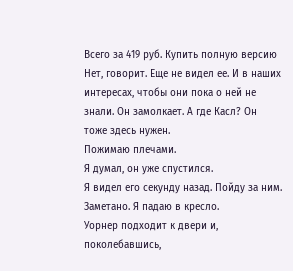Всего за 419 руб. Купить полную версию
Нет, говорит. Еще не видел ее. И в наших интересах, чтобы они пока о ней не знали. Он замолкает. А где Касл? Он тоже здесь нужен.
Пожимаю плечами.
Я думал, он уже спустился.
Я видел его секунду назад. Пойду за ним.
Заметано. Я падаю в кресло.
Уорнер подходит к двери и, поколебавшись,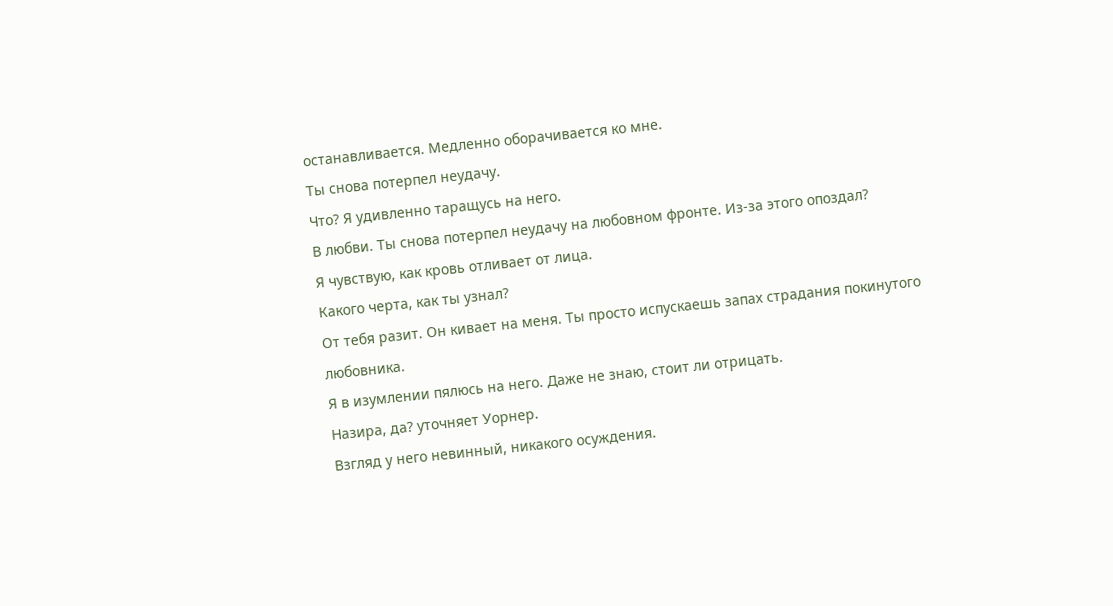останавливается. Медленно оборачивается ко мне.
Ты снова потерпел неудачу.
Что? Я удивленно таращусь на него.
В любви. Ты снова потерпел неудачу на любовном фронте. Из-за этого опоздал?
Я чувствую, как кровь отливает от лица.
Какого черта, как ты узнал?
От тебя разит. Он кивает на меня. Ты просто испускаешь запах страдания покинутого любовника.
Я в изумлении пялюсь на него. Даже не знаю, стоит ли отрицать.
Назира, да? уточняет Уорнер.
Взгляд у него невинный, никакого осуждения.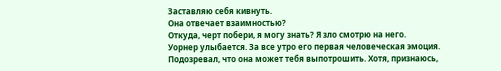Заставляю себя кивнуть.
Она отвечает взаимностью?
Откуда, черт побери, я могу знать? Я зло смотрю на него.
Уорнер улыбается. За все утро его первая человеческая эмоция.
Подозревал, что она может тебя выпотрошить. Хотя, признаюсь,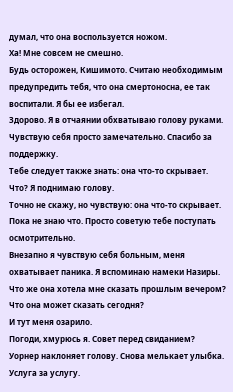думал, что она воспользуется ножом.
Ха! Мне совсем не смешно.
Будь осторожен, Кишимото. Считаю необходимым предупредить тебя, что она смертоносна, ее так воспитали. Я бы ее избегал.
Здорово. Я в отчаянии обхватываю голову руками. Чувствую себя просто замечательно. Спасибо за поддержку.
Тебе следует также знать: она что-то скрывает.
Что? Я поднимаю голову.
Точно не скажу, но чувствую: она что-то скрывает. Пока не знаю что. Просто советую тебе поступать осмотрительно.
Внезапно я чувствую себя больным, меня охватывает паника. Я вспоминаю намеки Назиры. Что же она хотела мне сказать прошлым вечером? Что она может сказать сегодня?
И тут меня озарило.
Погоди, хмурюсь я. Совет перед свиданием?
Уорнер наклоняет голову. Снова мелькает улыбка.
Услуга за услугу.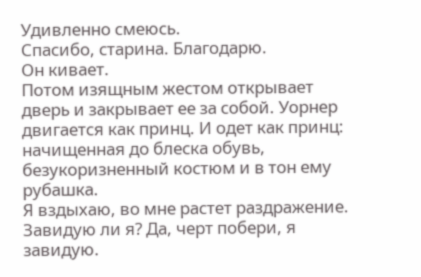Удивленно смеюсь.
Спасибо, старина. Благодарю.
Он кивает.
Потом изящным жестом открывает дверь и закрывает ее за собой. Уорнер двигается как принц. И одет как принц: начищенная до блеска обувь, безукоризненный костюм и в тон ему рубашка.
Я вздыхаю, во мне растет раздражение.
Завидую ли я? Да, черт побери, я завидую.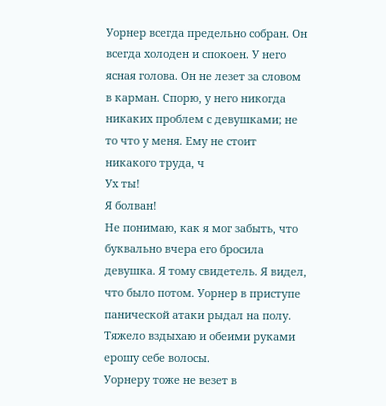Уорнер всегда предельно собран. Он всегда холоден и спокоен. У него ясная голова. Он не лезет за словом в карман. Спорю, у него никогда никаких проблем с девушками; не то что у меня. Ему не стоит никакого труда, ч
Ух ты!
Я болван!
Не понимаю, как я мог забыть, что буквально вчера его бросила девушка. Я тому свидетель. Я видел, что было потом. Уорнер в приступе панической атаки рыдал на полу.
Тяжело вздыхаю и обеими руками ерошу себе волосы.
Уорнеру тоже не везет в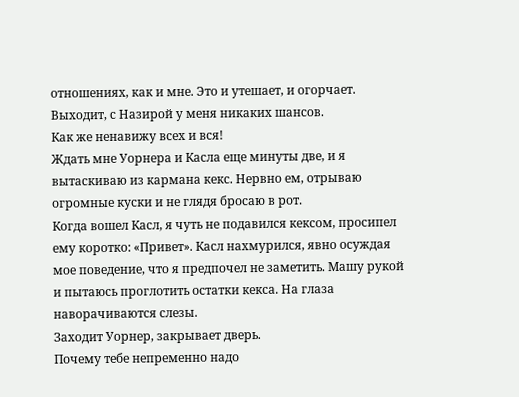отношениях, как и мне. Это и утешает, и огорчает. Выходит, с Назирой у меня никаких шансов.
Как же ненавижу всех и вся!
Ждать мне Уорнера и Касла еще минуты две, и я вытаскиваю из кармана кекс. Нервно ем, отрываю огромные куски и не глядя бросаю в рот.
Когда вошел Касл, я чуть не подавился кексом, просипел ему коротко: «Привет». Касл нахмурился, явно осуждая мое поведение, что я предпочел не заметить. Машу рукой и пытаюсь проглотить остатки кекса. На глаза наворачиваются слезы.
Заходит Уорнер, закрывает дверь.
Почему тебе непременно надо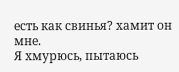есть как свинья? хамит он мне.
Я хмурюсь, пытаюсь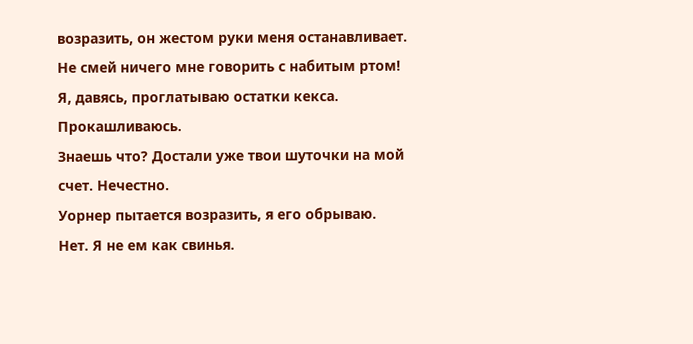возразить, он жестом руки меня останавливает.
Не смей ничего мне говорить с набитым ртом!
Я, давясь, проглатываю остатки кекса. Прокашливаюсь.
Знаешь что? Достали уже твои шуточки на мой счет. Нечестно.
Уорнер пытается возразить, я его обрываю.
Нет. Я не ем как свинья.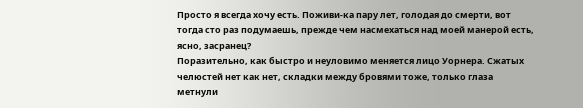Просто я всегда хочу есть. Поживи-ка пару лет, голодая до смерти, вот тогда сто раз подумаешь, прежде чем насмехаться над моей манерой есть, ясно, засранец?
Поразительно, как быстро и неуловимо меняется лицо Уорнера. Сжатых челюстей нет как нет, складки между бровями тоже, только глаза метнули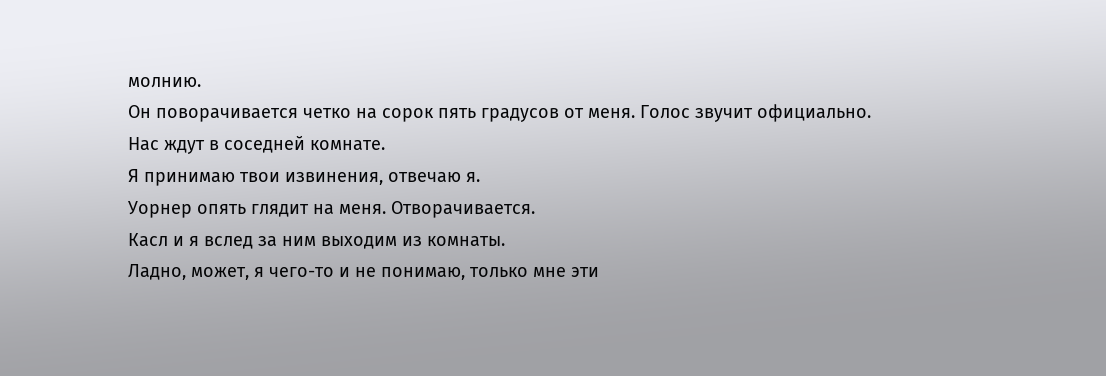молнию.
Он поворачивается четко на сорок пять градусов от меня. Голос звучит официально.
Нас ждут в соседней комнате.
Я принимаю твои извинения, отвечаю я.
Уорнер опять глядит на меня. Отворачивается.
Касл и я вслед за ним выходим из комнаты.
Ладно, может, я чего-то и не понимаю, только мне эти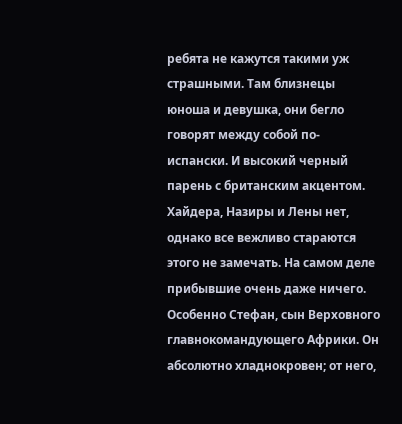ребята не кажутся такими уж страшными. Там близнецы юноша и девушка, они бегло говорят между собой по-испански. И высокий черный парень с британским акцентом. Хайдера, Назиры и Лены нет, однако все вежливо стараются этого не замечать. На самом деле прибывшие очень даже ничего. Особенно Стефан, сын Верховного главнокомандующего Африки. Он абсолютно хладнокровен; от него,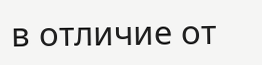в отличие от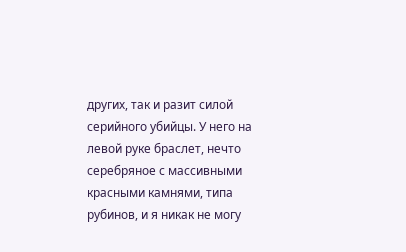других, так и разит силой серийного убийцы. У него на левой руке браслет, нечто серебряное с массивными красными камнями, типа рубинов, и я никак не могу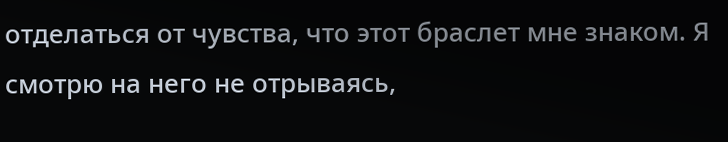отделаться от чувства, что этот браслет мне знаком. Я смотрю на него не отрываясь,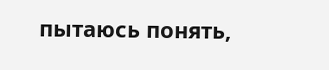пытаюсь понять,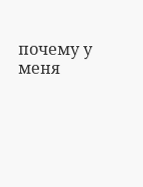почему у меня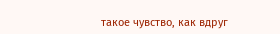такое чувство, как вдруг